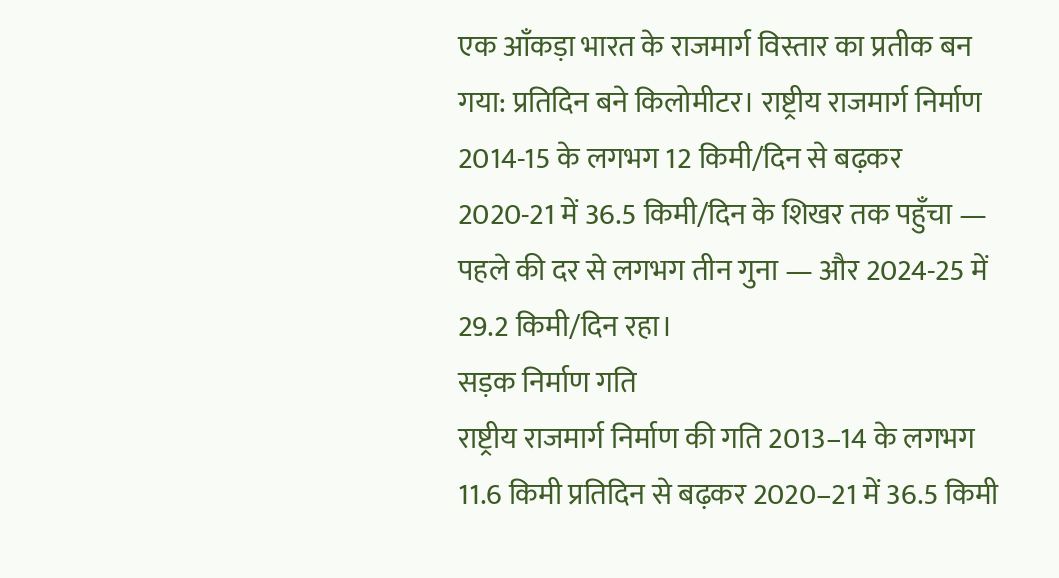एक आँकड़ा भारत के राजमार्ग विस्तार का प्रतीक बन गया: प्रतिदिन बने किलोमीटर। राष्ट्रीय राजमार्ग निर्माण 2014-15 के लगभग 12 किमी/दिन से बढ़कर 2020-21 में 36.5 किमी/दिन के शिखर तक पहुँचा — पहले की दर से लगभग तीन गुना — और 2024-25 में 29.2 किमी/दिन रहा।
सड़क निर्माण गति
राष्ट्रीय राजमार्ग निर्माण की गति 2013–14 के लगभग 11.6 किमी प्रतिदिन से बढ़कर 2020–21 में 36.5 किमी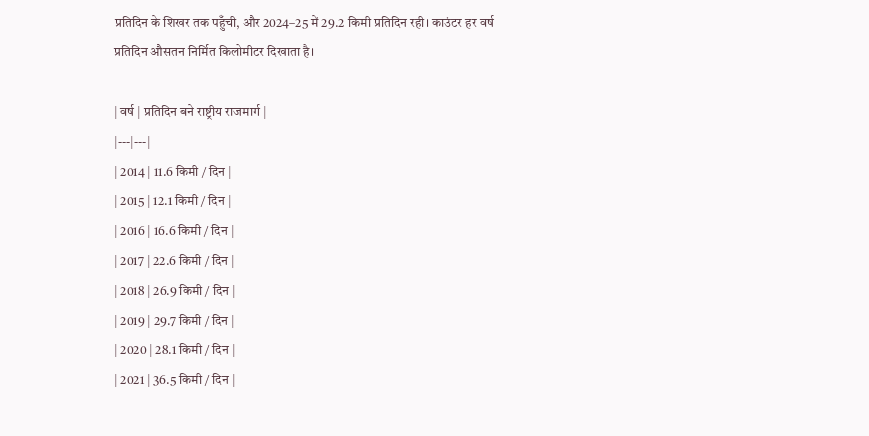प्रतिदिन के शिखर तक पहुँची, और 2024–25 में 29.2 किमी प्रतिदिन रही। काउंटर हर वर्ष प्रतिदिन औसतन निर्मित किलोमीटर दिखाता है।

| वर्ष | प्रतिदिन बने राष्ट्रीय राजमार्ग |
|---|---|
| 2014 | 11.6 किमी / दिन |
| 2015 | 12.1 किमी / दिन |
| 2016 | 16.6 किमी / दिन |
| 2017 | 22.6 किमी / दिन |
| 2018 | 26.9 किमी / दिन |
| 2019 | 29.7 किमी / दिन |
| 2020 | 28.1 किमी / दिन |
| 2021 | 36.5 किमी / दिन |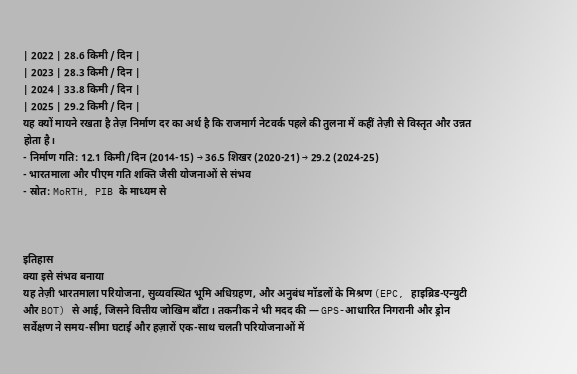| 2022 | 28.6 किमी / दिन |
| 2023 | 28.3 किमी / दिन |
| 2024 | 33.8 किमी / दिन |
| 2025 | 29.2 किमी / दिन |
यह क्यों मायने रखता है तेज़ निर्माण दर का अर्थ है कि राजमार्ग नेटवर्क पहले की तुलना में कहीं तेज़ी से विस्तृत और उन्नत होता है।
- निर्माण गति: 12.1 किमी/दिन (2014-15) → 36.5 शिखर (2020-21) → 29.2 (2024-25)
- भारतमाला और पीएम गति शक्ति जैसी योजनाओं से संभव
- स्रोत: MoRTH, PIB के माध्यम से



इतिहास
क्या इसे संभव बनाया
यह तेज़ी भारतमाला परियोजना, सुव्यवस्थित भूमि अधिग्रहण, और अनुबंध मॉडलों के मिश्रण (EPC, हाइब्रिड-एन्युटी और BOT) से आई, जिसने वित्तीय जोखिम बाँटा। तकनीक ने भी मदद की — GPS-आधारित निगरानी और ड्रोन सर्वेक्षण ने समय-सीमा घटाई और हज़ारों एक-साथ चलती परियोजनाओं में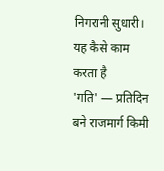निगरानी सुधारी।
यह कैसे काम करता है
'गति' — प्रतिदिन बने राजमार्ग किमी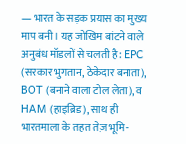— भारत के सड़क प्रयास का मुख्य माप बनी। यह जोखिम बांटने वाले अनुबंध मॉडलों से चलती है: EPC (सरकार भुगतान, ठेकेदार बनाता), BOT (बनाने वाला टोल लेता), व HAM (हाइब्रिड), साथ ही भारतमाला के तहत तेज़ भूमि-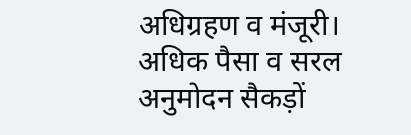अधिग्रहण व मंजूरी। अधिक पैसा व सरल अनुमोदन सैकड़ों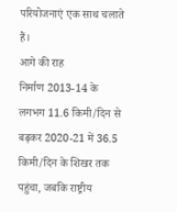परियोजनाएं एक साथ चलाते हैं।
आगे की राह
निर्माण 2013-14 के लगभग 11.6 किमी/दिन से बढ़कर 2020-21 में 36.5 किमी/दिन के शिखर तक पहुंचा, जबकि राष्ट्रीय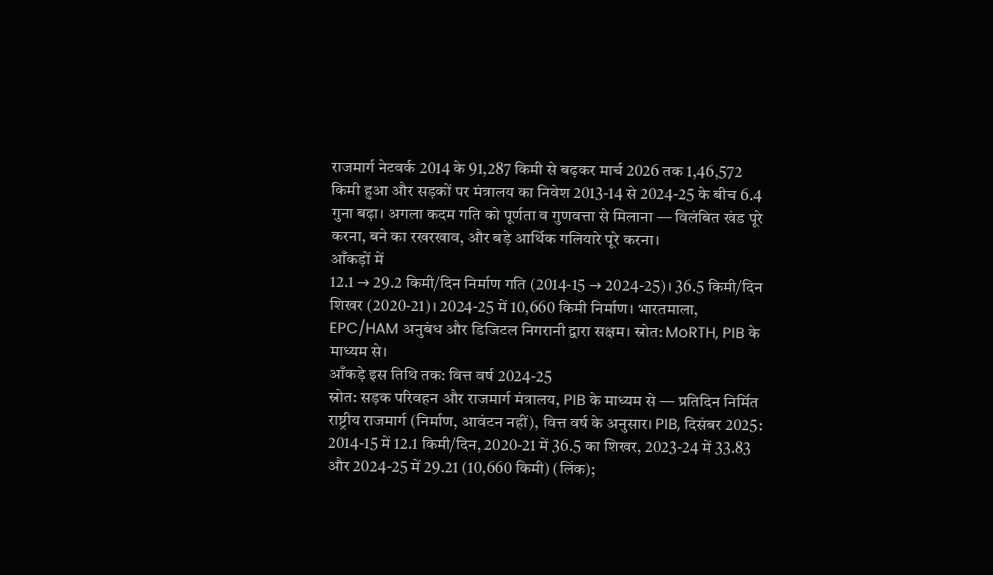राजमार्ग नेटवर्क 2014 के 91,287 किमी से बढ़कर मार्च 2026 तक 1,46,572 किमी हुआ और सड़कों पर मंत्रालय का निवेश 2013-14 से 2024-25 के बीच 6.4 गुना बढ़ा। अगला कदम गति को पूर्णता व गुणवत्ता से मिलाना — विलंबित खंड पूरे करना, बने का रखरखाव, और बड़े आर्थिक गलियारे पूरे करना।
आँकड़ों में
12.1 → 29.2 किमी/दिन निर्माण गति (2014-15 → 2024-25)। 36.5 किमी/दिन शिखर (2020-21)। 2024-25 में 10,660 किमी निर्माण। भारतमाला, EPC/HAM अनुबंध और डिजिटल निगरानी द्वारा सक्षम। स्रोत: MoRTH, PIB के माध्यम से।
आँकड़े इस तिथि तक: वित्त वर्ष 2024-25
स्रोत: सड़क परिवहन और राजमार्ग मंत्रालय, PIB के माध्यम से — प्रतिदिन निर्मित राष्ट्रीय राजमार्ग (निर्माण, आवंटन नहीं), वित्त वर्ष के अनुसार। PIB, दिसंबर 2025: 2014-15 में 12.1 किमी/दिन, 2020-21 में 36.5 का शिखर, 2023-24 में 33.83 और 2024-25 में 29.21 (10,660 किमी) (लिंक);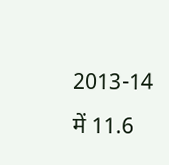2013-14 में 11.6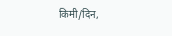किमी/दिन,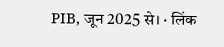PIB, जून 2025 से। · लिंक